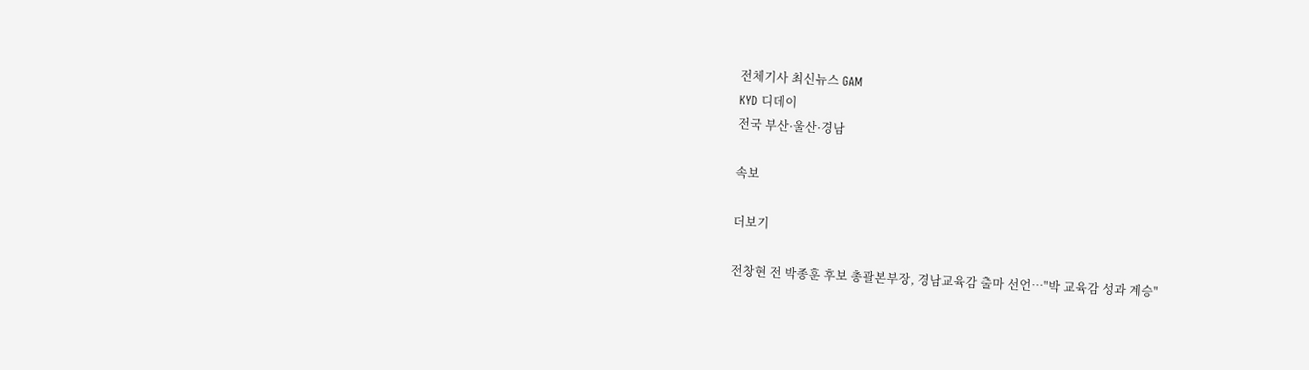전체기사 최신뉴스 GAM
KYD 디데이
전국 부산·울산·경남

속보

더보기

전창현 전 박종훈 후보 총괄본부장, 경남교육감 출마 선언…"박 교육감 성과 계승"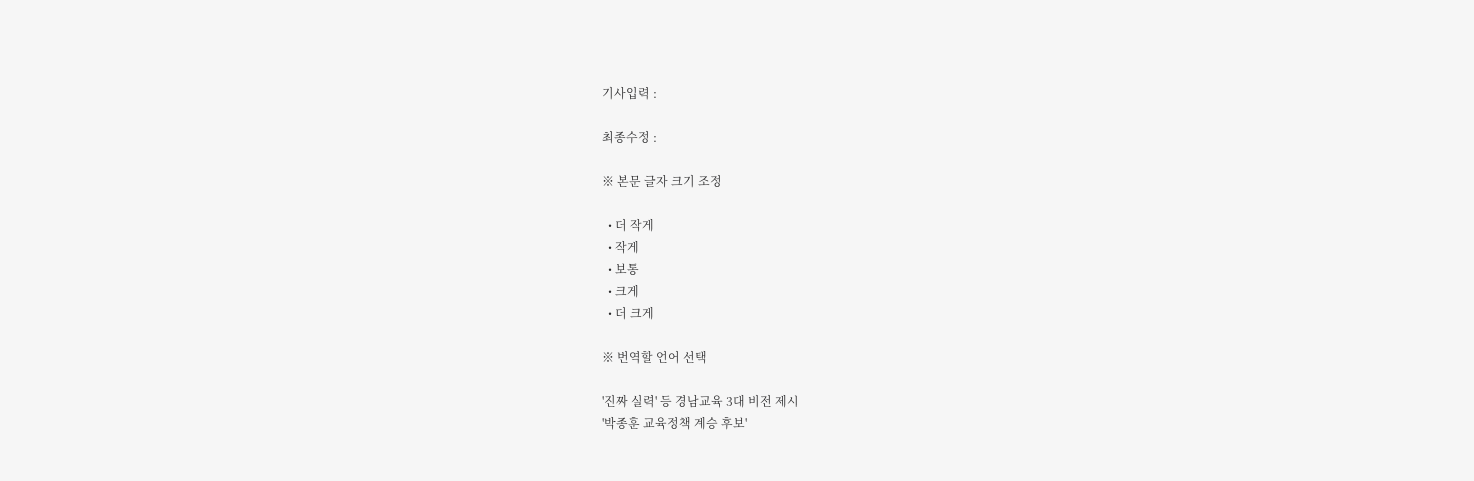기사입력 :

최종수정 :

※ 본문 글자 크기 조정

  • 더 작게
  • 작게
  • 보통
  • 크게
  • 더 크게

※ 번역할 언어 선택

'진짜 실력' 등 경남교육 3대 비전 제시
'박종훈 교육정책 계승 후보'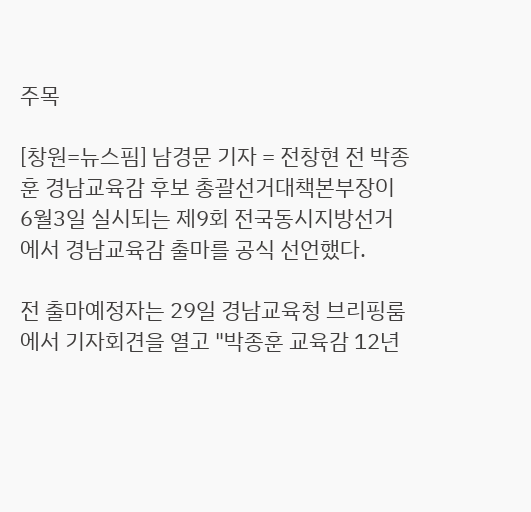주목

[창원=뉴스핌] 남경문 기자 = 전창현 전 박종훈 경남교육감 후보 총괄선거대책본부장이 6월3일 실시되는 제9회 전국동시지방선거에서 경남교육감 출마를 공식 선언했다.

전 출마예정자는 29일 경남교육청 브리핑룸에서 기자회견을 열고 "박종훈 교육감 12년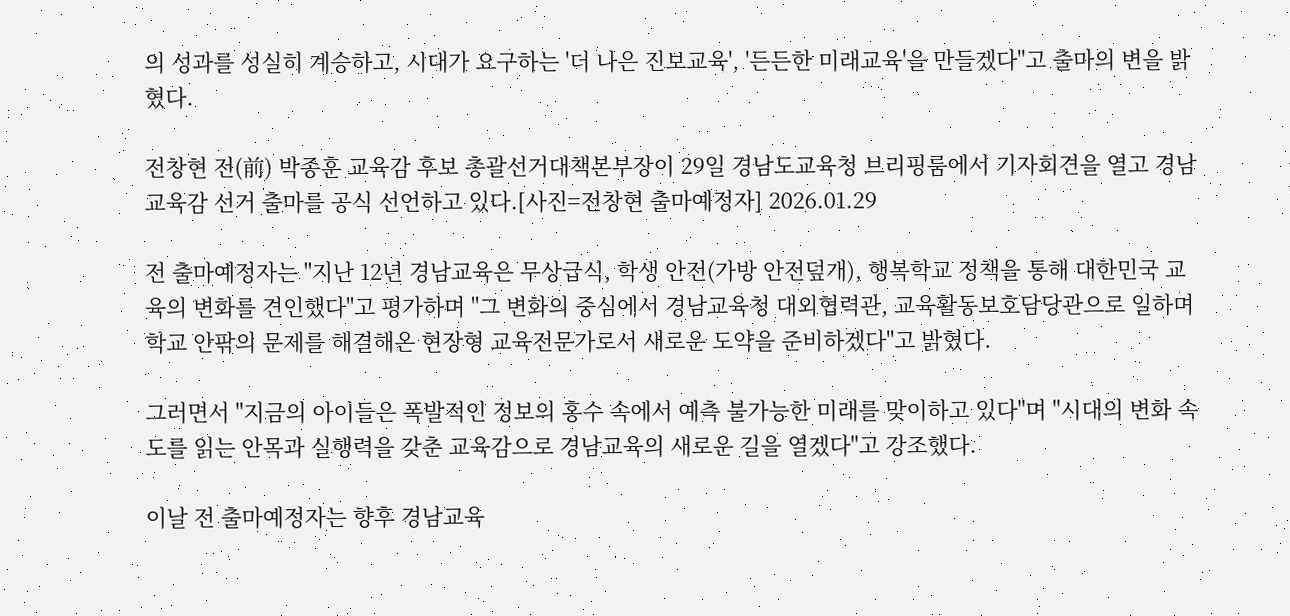의 성과를 성실히 계승하고, 시대가 요구하는 '더 나은 진보교육', '든든한 미래교육'을 만들겠다"고 출마의 변을 밝혔다.

전창현 전(前) 박종훈 교육감 후보 총괄선거대책본부장이 29일 경남도교육청 브리핑룸에서 기자회견을 열고 경남 교육감 선거 출마를 공식 선언하고 있다.[사진=전창현 출마예정자] 2026.01.29

전 출마예정자는 "지난 12년 경남교육은 무상급식, 학생 안전(가방 안전덮개), 행복학교 정책을 통해 대한민국 교육의 변화를 견인했다"고 평가하며 "그 변화의 중심에서 경남교육청 대외협력관, 교육활동보호담당관으로 일하며 학교 안팎의 문제를 해결해온 현장형 교육전문가로서 새로운 도약을 준비하겠다"고 밝혔다.

그러면서 "지금의 아이들은 폭발적인 정보의 홍수 속에서 예측 불가능한 미래를 맞이하고 있다"며 "시대의 변화 속도를 읽는 안목과 실행력을 갖춘 교육감으로 경남교육의 새로운 길을 열겠다"고 강조했다.

이날 전 출마예정자는 향후 경남교육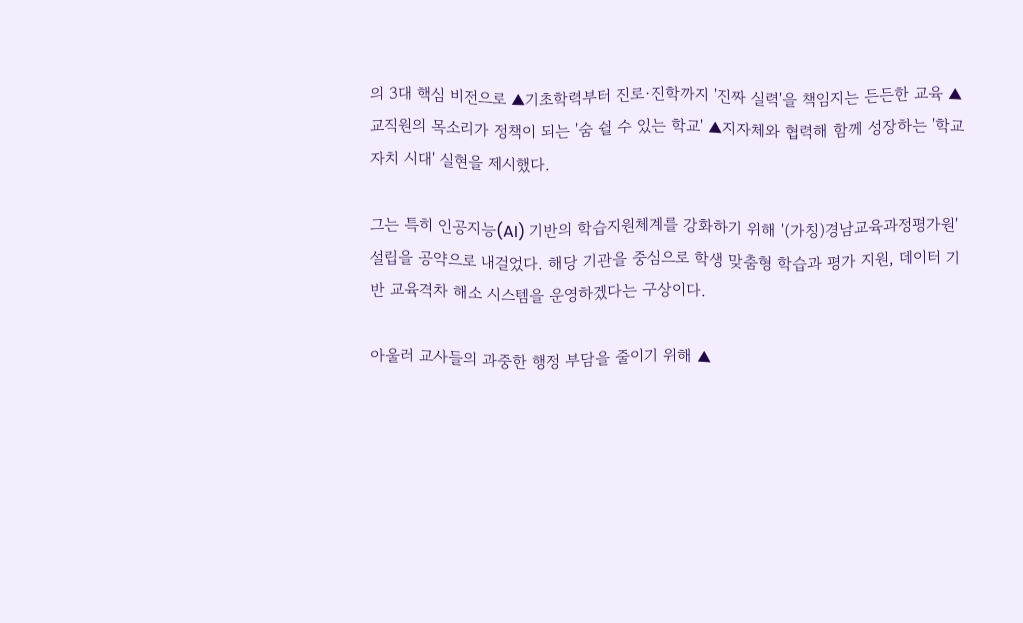의 3대 핵심 비전으로 ▲기초학력부터 진로·진학까지 '진짜 실력'을 책임지는 든든한 교육 ▲교직원의 목소리가 정책이 되는 '숨 쉴 수 있는 학교' ▲지자체와 협력해 함께 성장하는 '학교 자치 시대' 실현을 제시했다.

그는 특히 인공지능(AI) 기반의 학습지원체계를 강화하기 위해 '(가칭)경남교육과정평가원' 설립을 공약으로 내걸었다. 해당 기관을 중심으로 학생 맞춤형 학습과 평가 지원, 데이터 기반 교육격차 해소 시스템을 운영하겠다는 구상이다.

아울러 교사들의 과중한 행정 부담을 줄이기 위해 ▲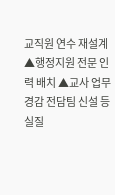교직원 연수 재설계 ▲행정지원 전문 인력 배치 ▲교사 업무경감 전담팀 신설 등 실질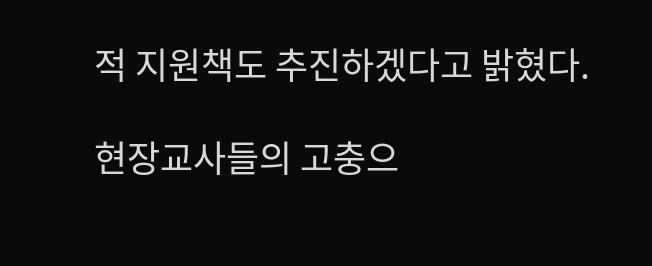적 지원책도 추진하겠다고 밝혔다.

현장교사들의 고충으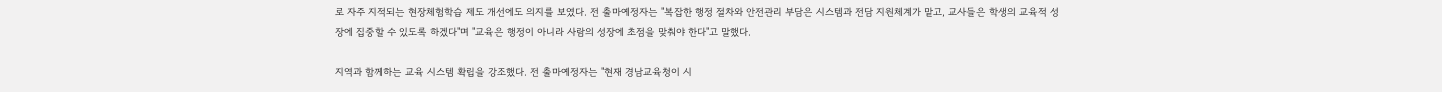로 자주 지적되는 현장체험학습 제도 개선에도 의지를 보였다. 전 출마예정자는 "복잡한 행정 절차와 안전관리 부담은 시스템과 전담 지원체계가 맡고, 교사들은 학생의 교육적 성장에 집중할 수 있도록 하겠다"며 "교육은 행정이 아니라 사람의 성장에 초점을 맞춰야 한다"고 말했다.

지역과 함께하는 교육 시스템 확립을 강조했다. 전 출마예정자는 "현재 경남교육청이 시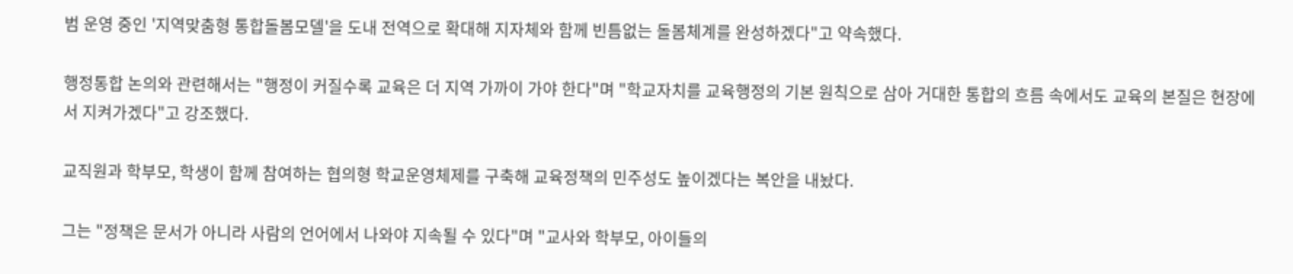범 운영 중인 '지역맞춤형 통합돌봄모델'을 도내 전역으로 확대해 지자체와 함께 빈틈없는 돌봄체계를 완성하겠다"고 약속했다.

행정통합 논의와 관련해서는 "행정이 커질수록 교육은 더 지역 가까이 가야 한다"며 "학교자치를 교육행정의 기본 원칙으로 삼아 거대한 통합의 흐름 속에서도 교육의 본질은 현장에서 지켜가겠다"고 강조했다.

교직원과 학부모, 학생이 함께 참여하는 협의형 학교운영체제를 구축해 교육정책의 민주성도 높이겠다는 복안을 내놨다.

그는 "정책은 문서가 아니라 사람의 언어에서 나와야 지속될 수 있다"며 "교사와 학부모, 아이들의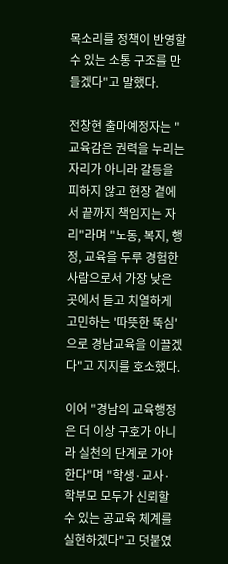목소리를 정책이 반영할 수 있는 소통 구조를 만들겠다"고 말했다.

전창현 출마예정자는 "교육감은 권력을 누리는 자리가 아니라 갈등을 피하지 않고 현장 곁에서 끝까지 책임지는 자리"라며 "노동, 복지, 행정, 교육을 두루 경험한 사람으로서 가장 낮은 곳에서 듣고 치열하게 고민하는 '따뜻한 뚝심'으로 경남교육을 이끌겠다"고 지지를 호소했다.

이어 "경남의 교육행정은 더 이상 구호가 아니라 실천의 단계로 가야 한다"며 "학생·교사·학부모 모두가 신뢰할 수 있는 공교육 체계를 실현하겠다"고 덧붙였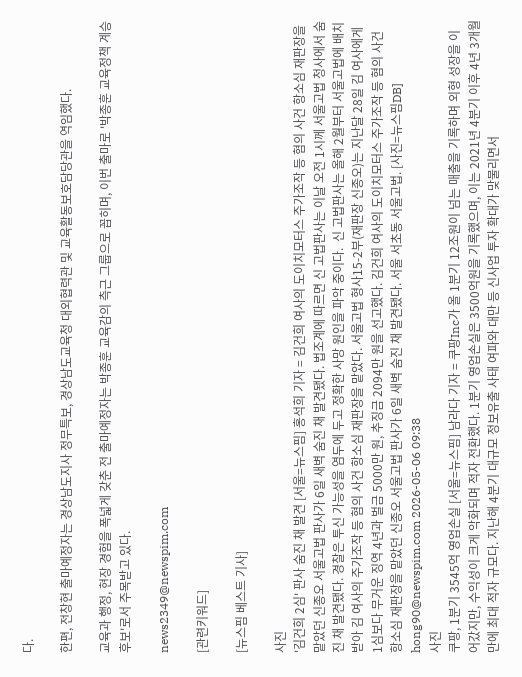다.

한편, 전창현 출마예정자는 경상남도지사 정무특보, 경상남도교육청 대외협력관 및 교육활동보호담당관을 역임했다.

교육과 행정, 현장 경험을 폭넓게 갖춘 전 출마예정자는 박종훈 교육감의 측근 그룹으로 꼽히며, 이번 출마로 '박종훈 교육정책 계승 후보'로서 주목받고 있다.

news2349@newspim.com

[관련키워드]

[뉴스핌 베스트 기사]

사진
'김건희 2심' 판사 숨진 채 발견 [서울=뉴스핌] 홍석희 기자 = 김건희 여사의 도이치모터스 주가조작 등 혐의 사건 항소심 재판장을 맡았던 신종오 서울고법 판사가 6일 새벽 숨진 채 발견됐다. 법조계에 따르면 신 고법판사는 이날 오전 1시께 서울고법 청사에서 숨진 채 발견됐다. 경찰은 투신 가능성을 염두에 두고 정확한 사망 원인을 파악 중이다.  신 고법판사는 올해 2월부터 서울고법에 배치받아 김 여사의 주가조작 등 혐의 사건 항소심 재판장을 맡았다. 서울고법 형사15-2부(재판장 신종오)는 지난달 28일 김 여사에게 1심보다 무거운 징역 4년과 벌금 5000만 원, 추징금 2094만 원을 선고했다. 김건희 여사의 도이치모터스 주가조작 등 혐의 사건 항소심 재판장을 맡았던 신종오 서울고법 판사가 6일 새벽 숨진 채 발견됐다. 서울 서초동 서울고법. [사진=뉴스핌DB] hong90@newspim.com 2026-05-06 09:38
사진
쿠팡, 1분기 3545억 영업손실 [서울=뉴스핌] 남라다 기자 = 쿠팡Inc가 올 1분기 12조원이 넘는 매출을 기록하며 외형 성장을 이어갔지만, 수익성이 크게 악화되며 적자 전환했다. 1분기 영업손실은 3500억원을 기록했으며, 이는 2021년 4분기 이후 4년 3개월 만에 최대 적자 규모다. 지난해 4분기 대규모 정보유출 사태 여파와 대만 등 신사업 투자 확대가 맞물리면서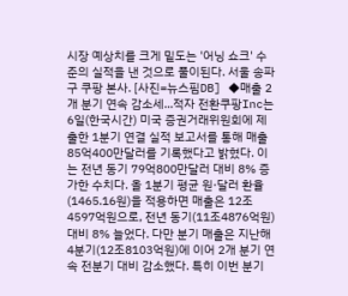시장 예상치를 크게 밑도는 '어닝 쇼크' 수준의 실적을 낸 것으로 풀이된다. 서울 송파구 쿠팡 본사. [사진=뉴스핌DB] ◆매출 2개 분기 연속 감소세...적자 전환쿠팡Inc는 6일(한국시간) 미국 증권거래위원회에 제출한 1분기 연결 실적 보고서를 통해 매출 85억400만달러를 기록했다고 밝혔다. 이는 전년 동기 79억800만달러 대비 8% 증가한 수치다. 올 1분기 평균 원·달러 환율(1465.16원)을 적용하면 매출은 12조4597억원으로, 전년 동기(11조4876억원) 대비 8% 늘었다. 다만 분기 매출은 지난해 4분기(12조8103억원)에 이어 2개 분기 연속 전분기 대비 감소했다. 특히 이번 분기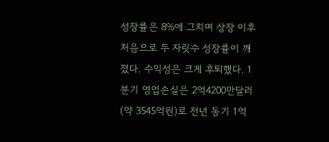성장률은 8%에 그치며 상장 이후 처음으로 두 자릿수 성장률이 깨졌다. 수익성은 크게 후퇴했다. 1분기 영업손실은 2억4200만달러(약 3545억원)로 전년 동기 1억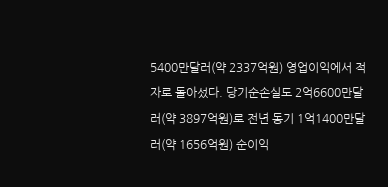5400만달러(약 2337억원) 영업이익에서 적자로 돌아섰다. 당기순손실도 2억6600만달러(약 3897억원)로 전년 동기 1억1400만달러(약 1656억원) 순이익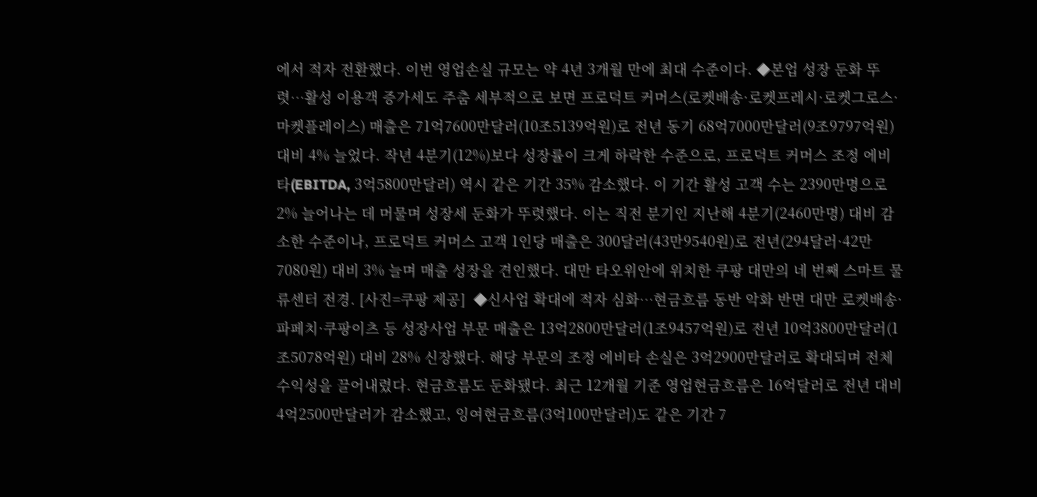에서 적자 전환했다. 이번 영업손실 규모는 약 4년 3개월 만에 최대 수준이다. ◆본업 성장 둔화 뚜렷…활성 이용객 증가세도 주춤 세부적으로 보면 프로덕트 커머스(로켓배송·로켓프레시·로켓그로스·마켓플레이스) 매출은 71억7600만달러(10조5139억원)로 전년 동기 68억7000만달러(9조9797억원) 대비 4% 늘었다. 작년 4분기(12%)보다 성장률이 크게 하락한 수준으로, 프로덕트 커머스 조정 에비타(EBITDA, 3억5800만달러) 역시 같은 기간 35% 감소했다. 이 기간 활성 고객 수는 2390만명으로 2% 늘어나는 데 머물며 성장세 둔화가 뚜렷했다. 이는 직전 분기인 지난해 4분기(2460만명) 대비 감소한 수준이나, 프로덕트 커머스 고객 1인당 매출은 300달러(43만9540원)로 전년(294달러·42만7080원) 대비 3% 늘며 매출 성장을 견인했다. 대만 타오위안에 위치한 쿠팡 대만의 네 번째 스마트 물류센터 전경. [사진=쿠팡 제공]  ◆신사업 확대에 적자 심화…현금흐름 동반 악화 반면 대만 로켓배송·파페치·쿠팡이츠 등 성장사업 부문 매출은 13억2800만달러(1조9457억원)로 전년 10억3800만달러(1조5078억원) 대비 28% 신장했다. 해당 부문의 조정 에비타 손실은 3억2900만달러로 확대되며 전체 수익성을 끌어내렸다. 현금흐름도 둔화됐다. 최근 12개월 기준 영업현금흐름은 16억달러로 전년 대비 4억2500만달러가 감소했고, 잉여현금흐름(3억100만달러)도 같은 기간 7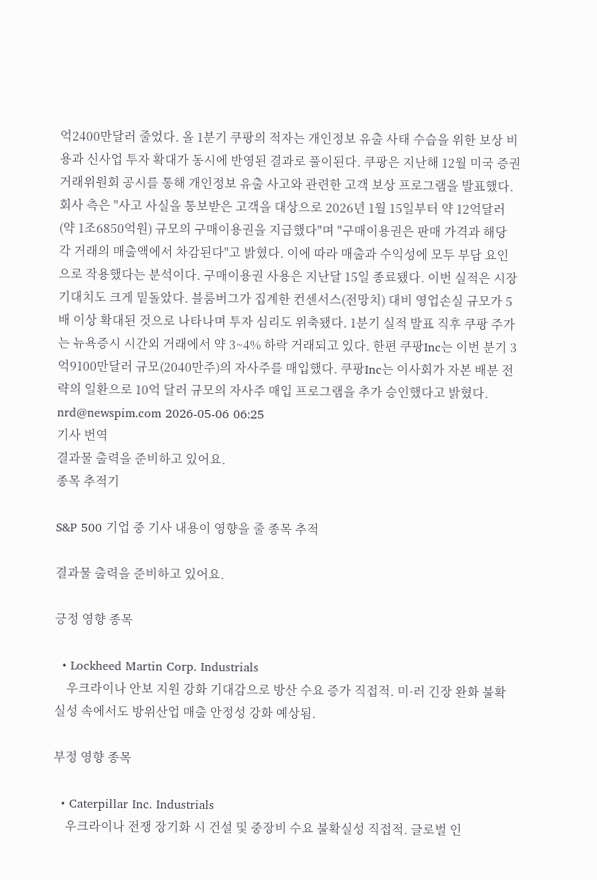억2400만달러 줄었다. 올 1분기 쿠팡의 적자는 개인정보 유출 사태 수습을 위한 보상 비용과 신사업 투자 확대가 동시에 반영된 결과로 풀이된다. 쿠팡은 지난해 12월 미국 증권거래위원회 공시를 통해 개인정보 유출 사고와 관련한 고객 보상 프로그램을 발표했다. 회사 측은 "사고 사실을 통보받은 고객을 대상으로 2026년 1월 15일부터 약 12억달러(약 1조6850억원) 규모의 구매이용권을 지급했다"며 "구매이용권은 판매 가격과 해당 각 거래의 매출액에서 차감된다"고 밝혔다. 이에 따라 매출과 수익성에 모두 부담 요인으로 작용했다는 분석이다. 구매이용권 사용은 지난달 15일 종료됐다. 이번 실적은 시장 기대치도 크게 밑돌았다. 블룸버그가 집계한 컨센서스(전망치) 대비 영업손실 규모가 5배 이상 확대된 것으로 나타나며 투자 심리도 위축됐다. 1분기 실적 발표 직후 쿠팡 주가는 뉴욕증시 시간외 거래에서 약 3~4% 하락 거래되고 있다. 한편 쿠팡Inc는 이번 분기 3억9100만달러 규모(2040만주)의 자사주를 매입했다. 쿠팡Inc는 이사회가 자본 배분 전략의 일환으로 10억 달러 규모의 자사주 매입 프로그램을 추가 승인했다고 밝혔다. nrd@newspim.com 2026-05-06 06:25
기사 번역
결과물 출력을 준비하고 있어요.
종목 추적기

S&P 500 기업 중 기사 내용이 영향을 줄 종목 추적

결과물 출력을 준비하고 있어요.

긍정 영향 종목

  • Lockheed Martin Corp. Industrials
    우크라이나 안보 지원 강화 기대감으로 방산 수요 증가 직접적. 미·러 긴장 완화 불확실성 속에서도 방위산업 매출 안정성 강화 예상됨.

부정 영향 종목

  • Caterpillar Inc. Industrials
    우크라이나 전쟁 장기화 시 건설 및 중장비 수요 불확실성 직접적. 글로벌 인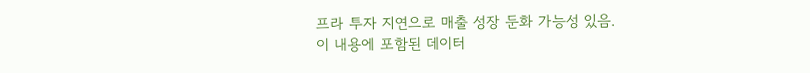프라 투자 지연으로 매출 성장 둔화 가능성 있음.
이 내용에 포함된 데이터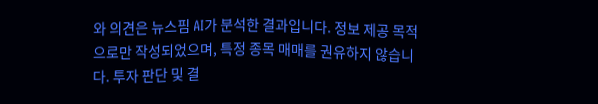와 의견은 뉴스핌 AI가 분석한 결과입니다. 정보 제공 목적으로만 작성되었으며, 특정 종목 매매를 권유하지 않습니다. 투자 판단 및 결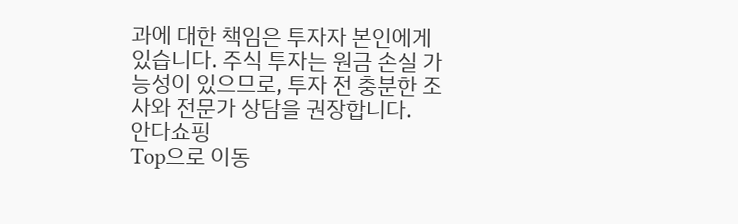과에 대한 책임은 투자자 본인에게 있습니다. 주식 투자는 원금 손실 가능성이 있으므로, 투자 전 충분한 조사와 전문가 상담을 권장합니다.
안다쇼핑
Top으로 이동